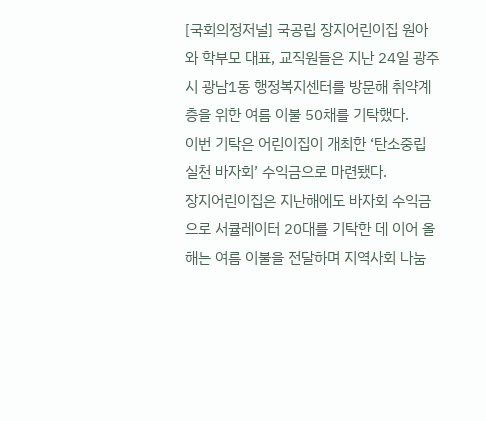[국회의정저널] 국공립 장지어린이집 원아와 학부모 대표, 교직원들은 지난 24일 광주시 광남1동 행정복지센터를 방문해 취약계층을 위한 여름 이불 50채를 기탁했다.
이번 기탁은 어린이집이 개최한 ‘탄소중립 실천 바자회’ 수익금으로 마련됐다.
장지어린이집은 지난해에도 바자회 수익금으로 서큘레이터 20대를 기탁한 데 이어 올해는 여름 이불을 전달하며 지역사회 나눔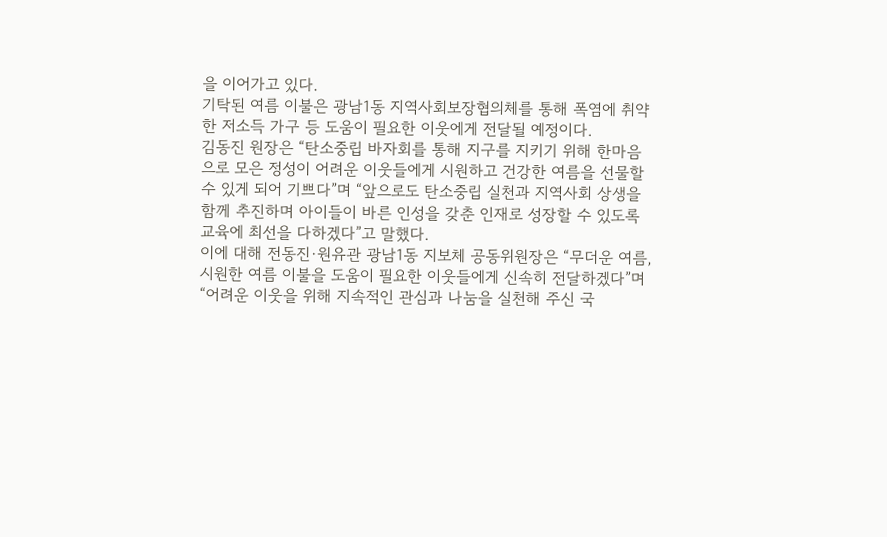을 이어가고 있다.
기탁된 여름 이불은 광남1동 지역사회보장협의체를 통해 폭염에 취약한 저소득 가구 등 도움이 필요한 이웃에게 전달될 예정이다.
김동진 원장은 “탄소중립 바자회를 통해 지구를 지키기 위해 한마음으로 모은 정성이 어려운 이웃들에게 시원하고 건강한 여름을 선물할 수 있게 되어 기쁘다”며 “앞으로도 탄소중립 실천과 지역사회 상생을 함께 추진하며 아이들이 바른 인성을 갖춘 인재로 성장할 수 있도록 교육에 최선을 다하겠다”고 말했다.
이에 대해 전동진·원유관 광남1동 지보체 공동위원장은 “무더운 여름, 시원한 여름 이불을 도움이 필요한 이웃들에게 신속히 전달하겠다”며 “어려운 이웃을 위해 지속적인 관심과 나눔을 실천해 주신 국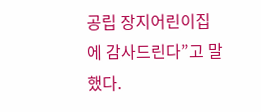공립 장지어린이집에 감사드린다”고 말했다.